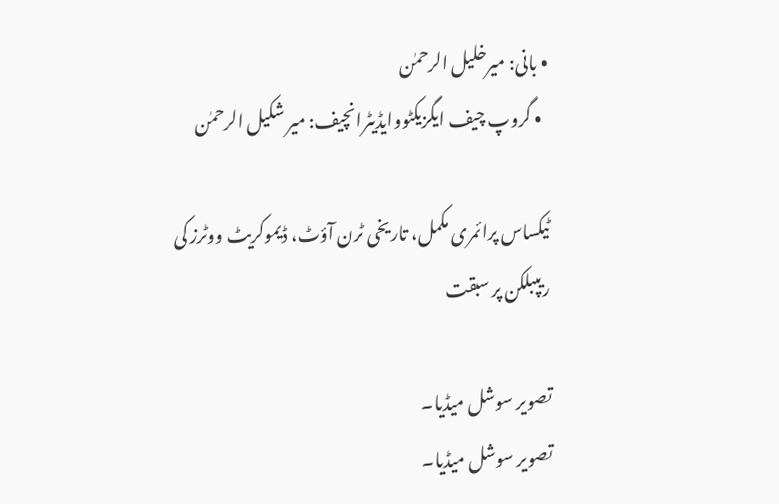• بانی: میرخلیل الرحمٰن
  • گروپ چیف ایگزیکٹووایڈیٹرانچیف: میر شکیل الرحمٰن

ٹیکساس پرائمری مکمل، تاریخی ٹرن آؤٹ، ڈیموکریٹ ووٹرز کی ریپبلکن پر سبقت

تصویر سوشل میڈیا۔
تصویر سوشل میڈیا۔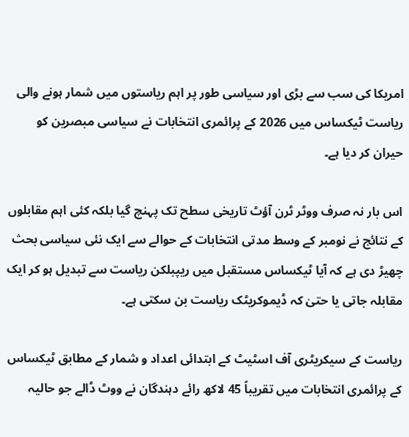امریکا کی سب سے بڑی اور سیاسی طور پر اہم ریاستوں میں شمار ہونے والی ریاست ٹیکساس میں 2026 کے پرائمری انتخابات نے سیاسی مبصرین کو حیران کر دیا ہے۔

اس بار نہ صرف ووٹر ٹرن آؤٹ تاریخی سطح تک پہنچ گیا بلکہ کئی اہم مقابلوں کے نتائج نے نومبر کے وسط مدتی انتخابات کے حوالے سے ایک نئی سیاسی بحث چھیڑ دی ہے کہ آیا ٹیکساس مستقبل میں ریپبلکن ریاست سے تبدیل ہو کر ایک مقابلہ جاتی یا حتیٰ کہ ڈیموکریٹک ریاست بن سکتی ہے۔

ریاست کے سیکریٹری آف اسٹیٹ کے ابتدائی اعداد و شمار کے مطابق ٹیکساس کے پرائمری انتخابات میں تقریباً 45 لاکھ رائے دہندگان نے ووٹ ڈالے جو حالیہ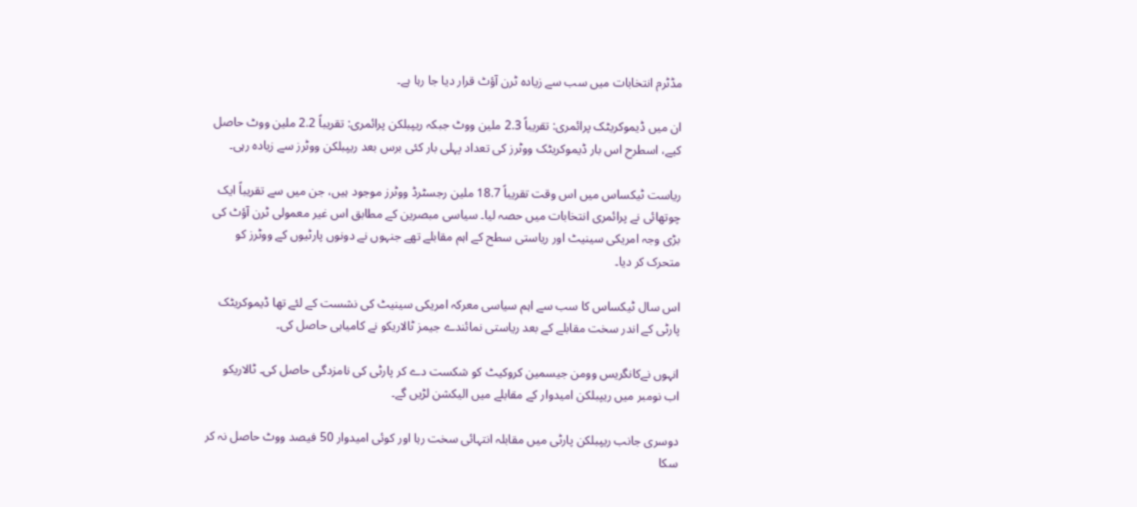مڈٹرم انتخابات میں سب سے زیادہ ٹرن آؤٹ قرار دیا جا رہا ہے۔

ان میں ڈیموکریٹک پرائمری: تقریباً 2.3 ملین ووٹ جبکہ ریپبلکن پرائمری: تقریباً 2.2 ملین ووٹ حاصل کیے، اسطرح اس بار ڈیموکریٹک ووٹرز کی تعداد پہلی بار کئی برس بعد ریپبلکن ووٹرز سے زیادہ رہی۔

ریاست ٹیکساس میں اس وقت تقریباً 18.7 ملین رجسٹرڈ ووٹرز موجود ہیں، جن میں سے تقریباً ایک چوتھائی نے پرائمری انتخابات میں حصہ لیا۔ سیاسی مبصرین کے مطابق اس غیر معمولی ٹرن آؤٹ کی بڑی وجہ امریکی سینیٹ اور ریاستی سطح کے اہم مقابلے تھے جنہوں نے دونوں پارٹیوں کے ووٹرز کو متحرک کر دیا۔

اس سال ٹیکساس کا سب سے اہم سیاسی معرکہ امریکی سینیٹ کی نشست کے لئے تھا ڈیموکریٹک پارٹی کے اندر سخت مقابلے کے بعد ریاستی نمائندے جیمز ٹالاریکو نے کامیابی حاصل کی۔

انہوں نےکانگریس وومن جیسمین کروکیٹ کو شکست دے کر پارٹی کی نامزدگی حاصل کی۔ ٹالاریکو اب نومبر میں ریپبلکن امیدوار کے مقابلے میں الیکشن لڑیں گے۔

دوسری جانب ریپبلکن پارٹی میں مقابلہ انتہائی سخت رہا اور کوئی امیدوار 50 فیصد ووٹ حاصل نہ کر سکا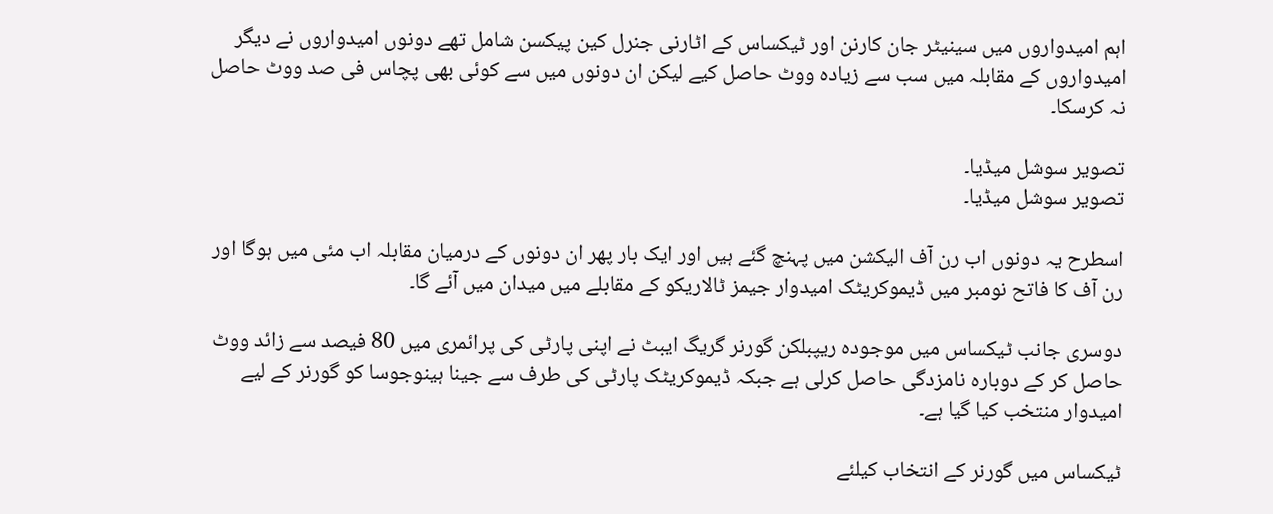اہم امیدواروں میں سینیٹر جان کارنن اور ٹیکساس کے اٹارنی جنرل کین پیکسن شامل تھے دونوں امیدواروں نے دیگر امیدواروں کے مقابلہ میں سب سے زیادہ ووٹ حاصل کیے لیکن ان دونوں میں سے کوئی بھی پچاس فی صد ووٹ حاصل نہ کرسکا۔

تصویر سوشل میڈیا۔
تصویر سوشل میڈیا۔

اسطرح یہ دونوں اب رن آف الیکشن میں پہنچ گئے ہیں اور ایک بار پھر ان دونوں کے درمیان مقابلہ اب مئی میں ہوگا اور رن آف کا فاتح نومبر میں ڈیموکریٹک امیدوار جیمز ٹالاریکو کے مقابلے میں میدان میں آئے گا۔

دوسری جانب ٹیکساس میں موجودہ ریپبلکن گورنر گریگ ایبٹ نے اپنی پارٹی کی پرائمری میں 80 فیصد سے زائد ووٹ حاصل کر کے دوبارہ نامزدگی حاصل کرلی ہے جبکہ ڈیموکریٹک پارٹی کی طرف سے جینا ہینوجوسا کو گورنر کے لیے امیدوار منتخب کیا گیا ہے۔

ٹیکساس میں گورنر کے انتخاب کیلئے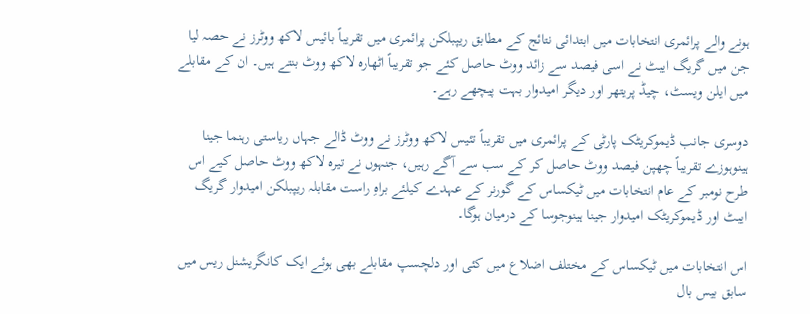ہونے والے پرائمری انتخابات میں ابتدائی نتائج کے مطابق ریپبلکن پرائمری میں تقریباً بائیس لاکھ ووٹرز نے حصہ لیا جن میں گریگ ایبٹ نے اسی فیصد سے زائد ووٹ حاصل کئے جو تقریباً اٹھارہ لاکھ ووٹ بنتے ہیں۔ ان کے مقابلے میں ایلن ویسٹ، چیڈ پریتھر اور دیگر امیدوار بہت پیچھے رہے۔

دوسری جانب ڈیموکریٹک پارٹی کے پرائمری میں تقریباً تئیس لاکھ ووٹرز نے ووٹ ڈالے جہاں ریاستی رہنما جینا ہینوہوزے تقریباً چھپن فیصد ووٹ حاصل کر کے سب سے آگے رہیں، جنہوں نے تیرہ لاکھ ووٹ حاصل کیے اس طرح نومبر کے عام انتخابات میں ٹیکساس کے گورنر کے عہدے کیلئے براہِ راست مقابلہ ریپبلکن امیدوار گریگ ایبٹ اور ڈیموکریٹک امیدوار جینا ہینوجوسا کے درمیان ہوگا۔

اس انتخابات میں ٹیکساس کے مختلف اضلاع میں کئی اور دلچسپ مقابلے بھی ہوئے ایک کانگریشنل ریس میں سابق بیس بال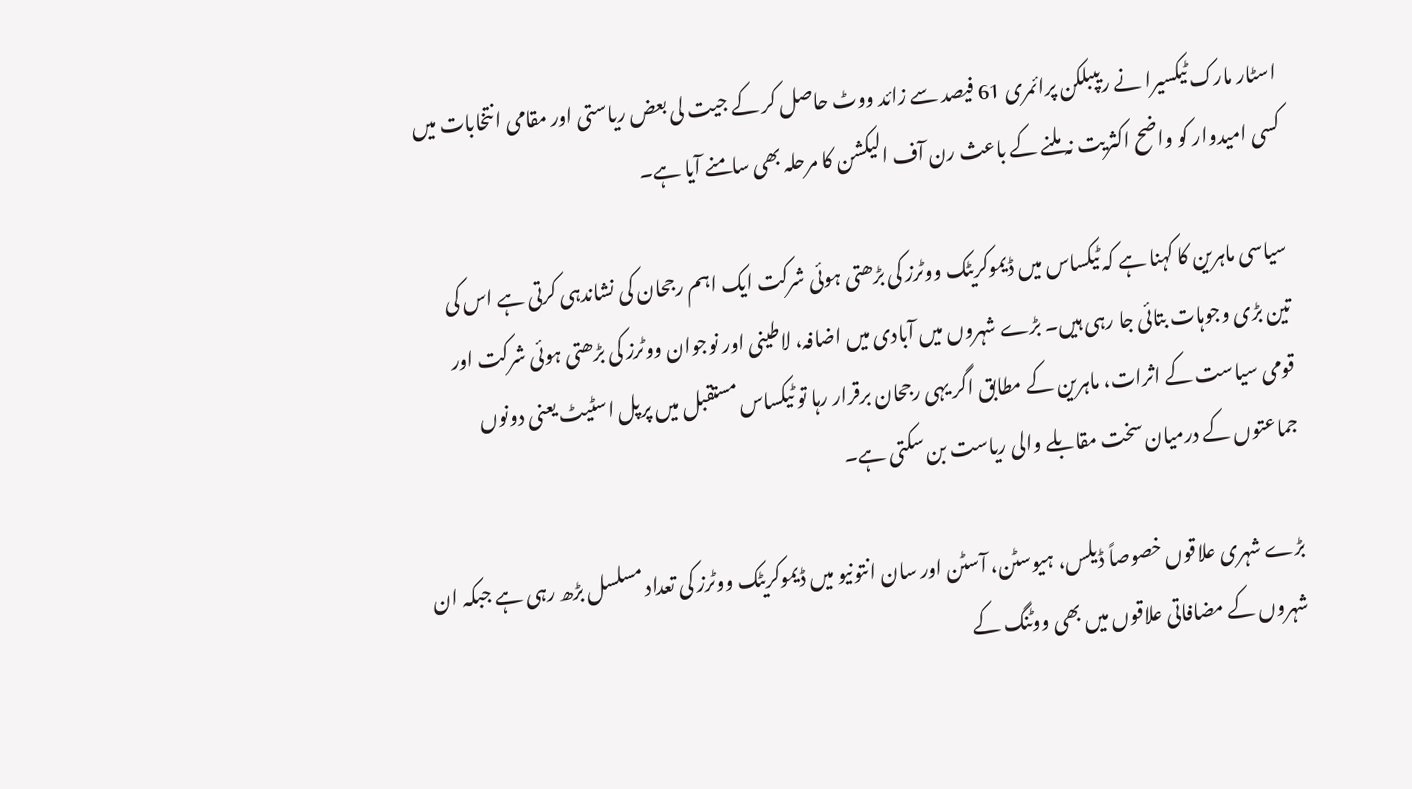اسٹار مارک ٹیکسیرا نے ریپبلکن پرائمری 61 فیصد سے زائد ووٹ حاصل کر کے جیت لی بعض ریاستی اور مقامی انتخابات میں کسی امیدوار کو واضح اکثریت نہ ملنے کے باعث رن آف الیکشن کا مرحلہ بھی سامنے آیا ہے۔

سیاسی ماہرین کا کہنا ہے کہ ٹیکساس میں ڈیموکریٹک ووٹرز کی بڑھتی ہوئی شرکت ایک اہم رجحان کی نشاندہی کرتی ہے اس کی تین بڑی وجوہات بتائی جا رہی ہیں۔ بڑے شہروں میں آبادی میں اضافہ، لاطینی اور نوجوان ووٹرز کی بڑھتی ہوئی شرکت اور قومی سیاست کے اثرات، ماہرین کے مطابق اگر یہی رجحان برقرار رہا تو ٹیکساس مستقبل میں پرپل اسٹیٹ یعنی دونوں جماعتوں کے درمیان سخت مقابلے والی ریاست بن سکتی ہے۔

بڑے شہری علاقوں خصوصاً ڈیلس، ہیوسٹن، آسٹن اور سان انتونیو میں ڈیموکریٹک ووٹرز کی تعداد مسلسل بڑھ رہی ہے جبکہ ان شہروں کے مضافاتی علاقوں میں بھی ووٹنگ کے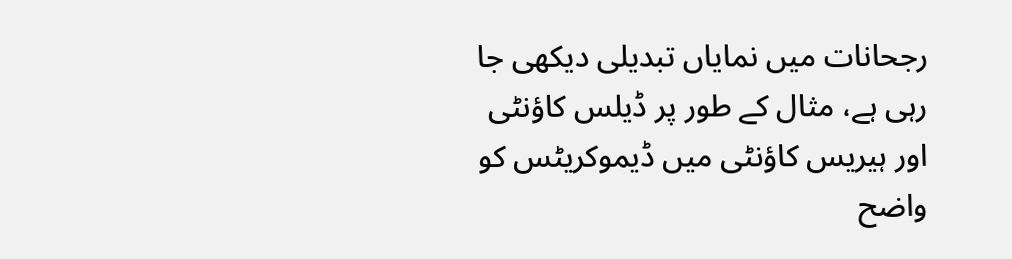رجحانات میں نمایاں تبدیلی دیکھی جا رہی ہے، مثال کے طور پر ڈیلس کاؤنٹی اور ہیریس کاؤنٹی میں ڈیموکریٹس کو واضح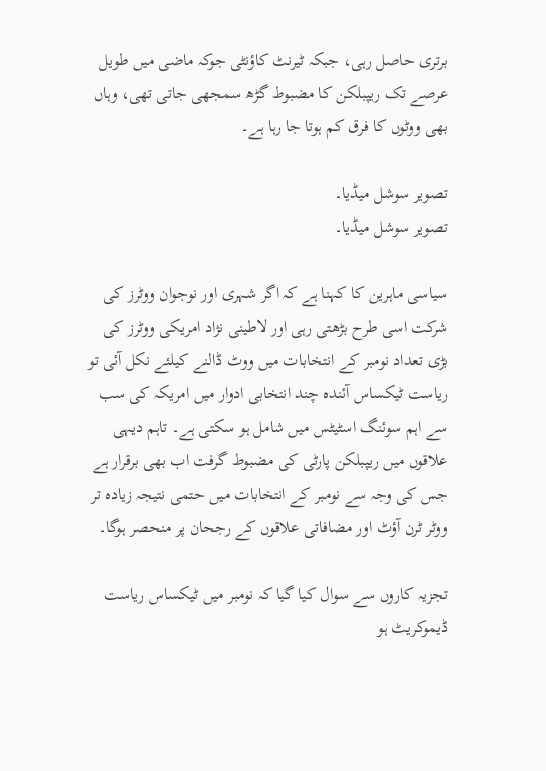برتری حاصل رہی، جبکہ ٹیرنٹ کاؤنٹی جوکہ ماضی میں طویل عرصے تک ریپبلکن کا مضبوط گڑھ سمجھی جاتی تھی، وہاں بھی ووٹوں کا فرق کم ہوتا جا رہا ہے۔

تصویر سوشل میڈیا۔
تصویر سوشل میڈیا۔

سیاسی ماہرین کا کہنا ہے کہ اگر شہری اور نوجوان ووٹرز کی شرکت اسی طرح بڑھتی رہی اور لاطینی نژاد امریکی ووٹرز کی بڑی تعداد نومبر کے انتخابات میں ووٹ ڈالنے کیلئے نکل آئی تو ریاست ٹیکساس آئندہ چند انتخابی ادوار میں امریکہ کی سب سے اہم سوئنگ اسٹیٹس میں شامل ہو سکتی ہے۔ تاہم دیہی علاقوں میں ریپبلکن پارٹی کی مضبوط گرفت اب بھی برقرار ہے جس کی وجہ سے نومبر کے انتخابات میں حتمی نتیجہ زیادہ تر ووٹر ٹرن آؤٹ اور مضافاتی علاقوں کے رجحان پر منحصر ہوگا۔

تجزیہ کاروں سے سوال کیا گیا کہ نومبر میں ٹیکساس ریاست ڈیموکریٹ ہو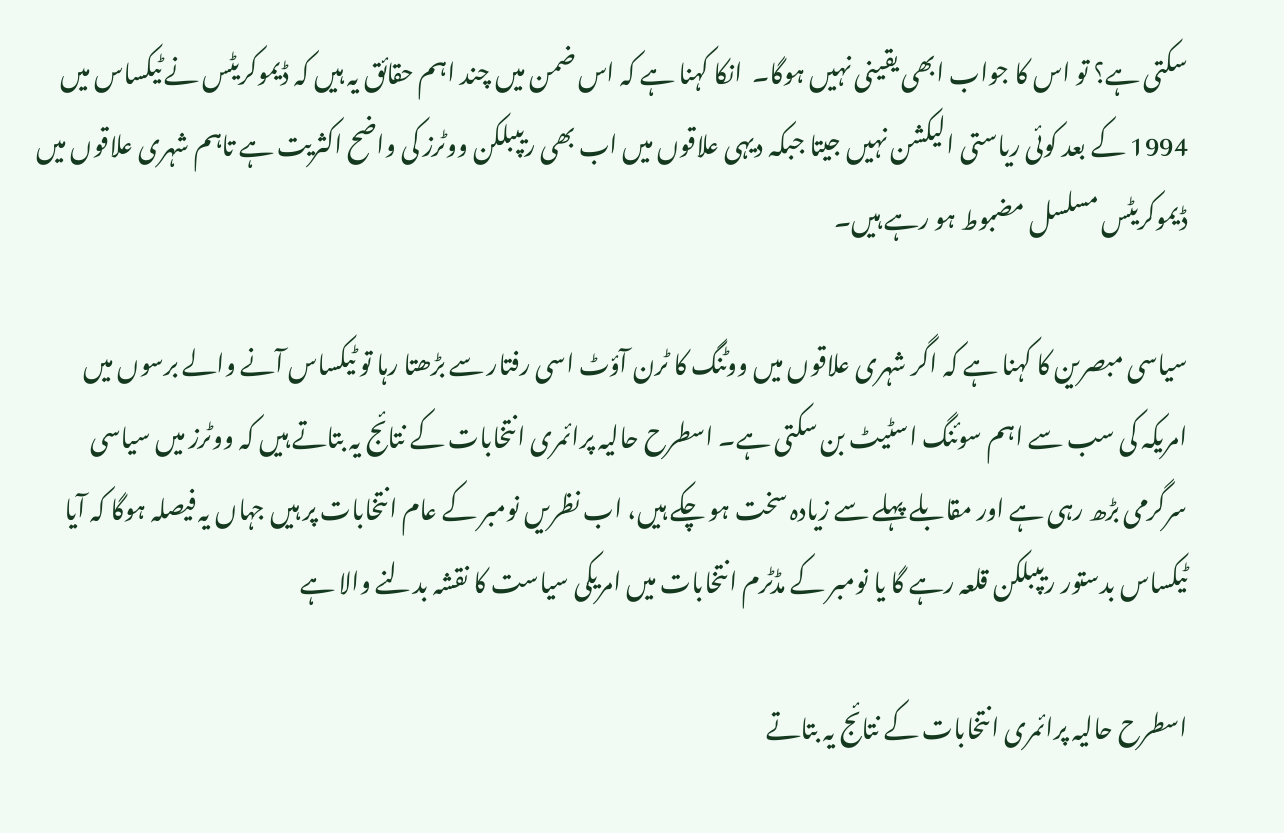سکتی ہے؟ تو اس کا جواب ابھی یقینی نہیں ہوگا۔  انکا کہنا ہے کہ اس ضمن میں چند اہم حقائق یہ ہیں کہ ڈیموکریٹس نے ٹیکساس میں 1994 کے بعد کوئی ریاستی الیکشن نہیں جیتا جبکہ دیہی علاقوں میں اب بھی ریپبلکن ووٹرز کی واضح اکثریت ہے تاہم شہری علاقوں میں ڈیموکریٹس مسلسل مضبوط ہو رہے ہیں۔

سیاسی مبصرین کا کہنا ہے کہ اگر شہری علاقوں میں ووٹنگ کا ٹرن آؤٹ اسی رفتار سے بڑھتا رہا تو ٹیکساس آنے والے برسوں میں امریکہ کی سب سے اہم سوئنگ اسٹیٹ بن سکتی ہے۔ اسطرح حالیہ پرائمری انتخابات کے نتائج یہ بتاتے ہیں کہ ووٹرز میں سیاسی سرگرمی بڑھ رہی ہے اور مقابلے پہلے سے زیادہ سخت ہو چکے ہیں، اب نظریں نومبر کے عام انتخابات پر ہیں جہاں یہ فیصلہ ہوگا کہ آیا ٹیکساس بدستور ریپبلکن قلعہ رہے گا یا نومبر کے مڈٹرم انتخابات میں امریکی سیاست کا نقشہ بدلنے والا ہے

اسطرح حالیہ پرائمری انتخابات کے نتائج یہ بتاتے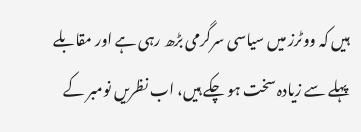ہیں کہ ووٹرز میں سیاسی سرگرمی بڑھ رہی ہے اور مقابلے پہلے سے زیادہ سخت ہو چکے ہیں، اب نظریں نومبر کے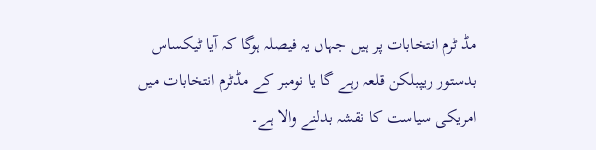مڈ ٹرم انتخابات پر ہیں جہاں یہ فیصلہ ہوگا کہ آیا ٹیکساس بدستور ریپبلکن قلعہ رہے گا یا نومبر کے مڈٹرم انتخابات میں امریکی سیاست کا نقشہ بدلنے والا ہے۔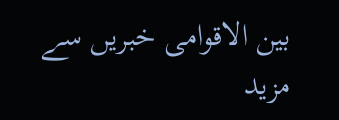بین الاقوامی خبریں سے مزید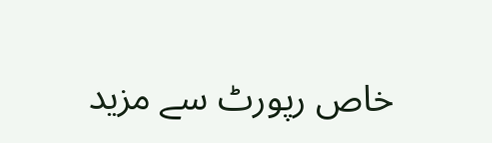خاص رپورٹ سے مزید